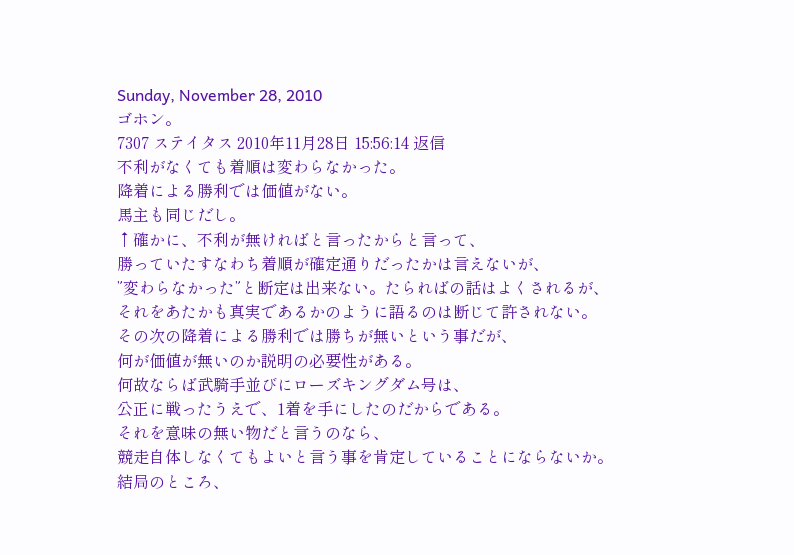Sunday, November 28, 2010
ゴホン。
7307 ステイタス 2010年11月28日 15:56:14 返信
不利がなくても着順は変わらなかった。
降着による勝利では価値がない。
馬主も同じだし。
↑確かに、不利が無ければと言ったからと言って、
勝っていたすなわち着順が確定通りだったかは言えないが、
”変わらなかった”と断定は出来ない。たらればの話はよくされるが、
それをあたかも真実であるかのように語るのは断じて許されない。
その次の降着による勝利では勝ちが無いという事だが、
何が価値が無いのか説明の必要性がある。
何故ならば武騎手並びにローズキングダム号は、
公正に戦ったうえで、1着を手にしたのだからである。
それを意味の無い物だと言うのなら、
競走自体しなくてもよいと言う事を肯定していることにならないか。
結局のところ、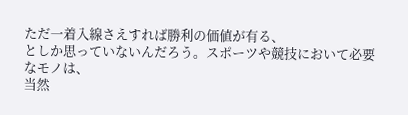ただ一着入線さえすれば勝利の価値が有る、
としか思っていないんだろう。スポーツや競技において必要なモノは、
当然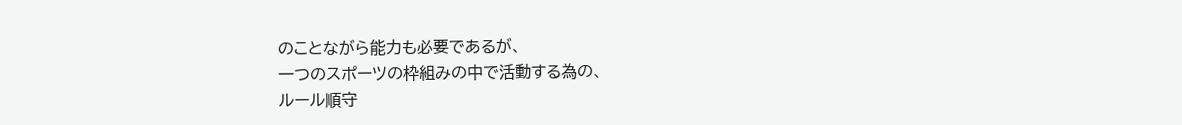のことながら能力も必要であるが、
一つのスポーツの枠組みの中で活動する為の、
ルール順守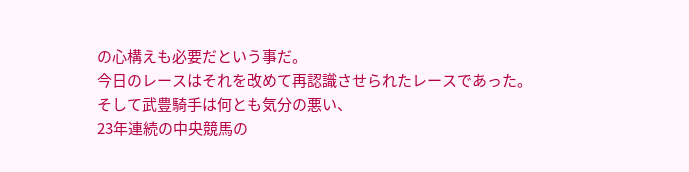の心構えも必要だという事だ。
今日のレースはそれを改めて再認識させられたレースであった。
そして武豊騎手は何とも気分の悪い、
23年連続の中央競馬の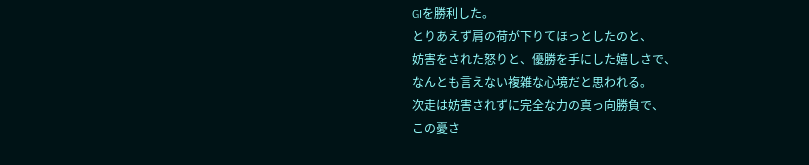GIを勝利した。
とりあえず肩の荷が下りてほっとしたのと、
妨害をされた怒りと、優勝を手にした嬉しさで、
なんとも言えない複雑な心境だと思われる。
次走は妨害されずに完全な力の真っ向勝負で、
この憂さ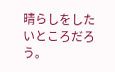晴らしをしたいところだろう。